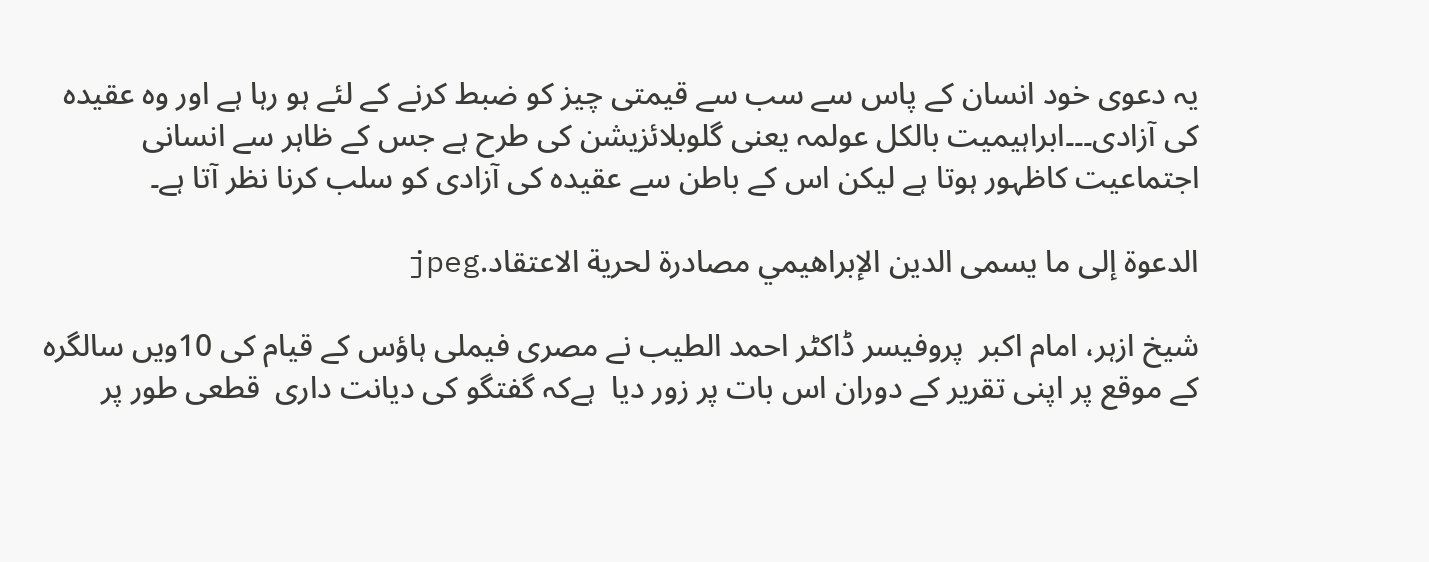یہ دعوی خود انسان کے پاس سے سب سے قیمتی چیز کو ضبط کرنے کے لئے ہو رہا ہے اور وہ عقیدہ کی آزادی۔۔۔ابراہیمیت بالکل عولمہ یعنی گلوبلائزیشن کی طرح ہے جس کے ظاہر سے انسانی اجتماعیت کاظہور ہوتا ہے لیکن اس کے باطن سے عقیدہ کی آزادی کو سلب کرنا نظر آتا ہے۔

الدعوة إلى ما يسمى الدين الإبراهيمي مصادرة لحرية الاعتقاد.jpeg

شیخ ازہر، امام اکبر  پروفیسر ڈاکٹر احمد الطیب نے مصری فیملی ہاؤس کے قیام کی 10ویں سالگرہ کے موقع پر اپنی تقریر کے دوران اس بات پر زور دیا  ہےکہ گفتگو کی دیانت داری  قطعی طور پر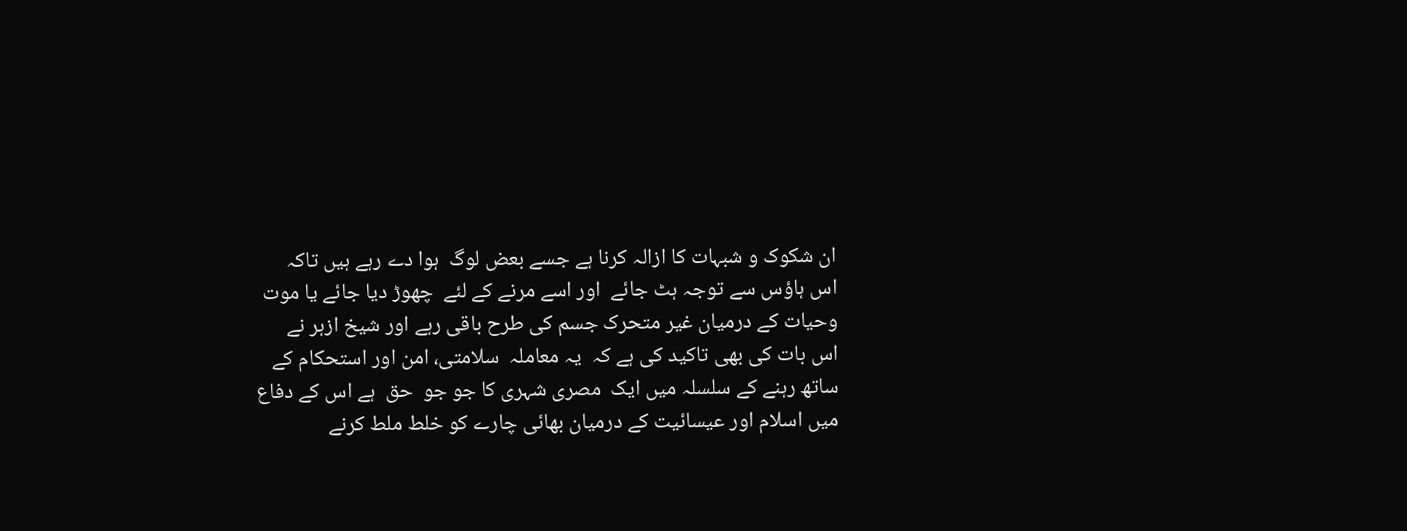ان شکوک و شبہات کا ازالہ کرنا ہے جسے بعض لوگ  ہوا دے رہے ہیں تاکہ  اس ہاؤس سے توجہ ہٹ جائے  اور اسے مرنے کے لئے  چھوڑ دیا جائے یا موت وحیات کے درمیان غیر متحرک جسم کی طرح باقی رہے اور شیخ ازہر نے اس بات کی بھی تاکید کی ہے کہ  یہ معاملہ  سلامتی، امن اور استحکام کے ساتھ رہنے کے سلسلہ میں ایک  مصری شہری کا جو جو  حق  ہے اس کے دفاع میں اسلام اور عیسائیت کے درمیان بھائی چارے کو خلط ملط کرنے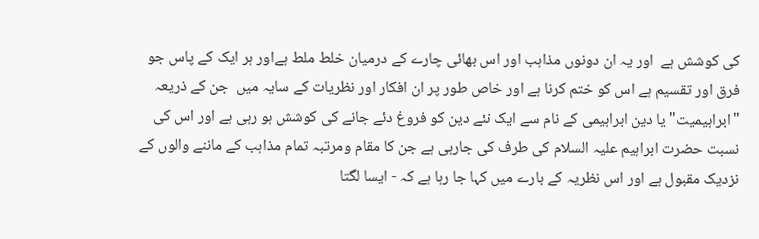کی کوشش ہے  اور یہ ان دونوں مذاہب اور اس بھائی چارے کے درمیان خلط ملط ہےاور ہر ایک کے پاس جو فرق اور تقسیم ہے اس کو ختم کرنا ہے اور خاص طور پر ان افکار اور نظریات کے سایہ میں  جن کے ذریعہ  "ابراہیمیت" یا دین ابراہیمی کے نام سے ایک نئے دین کو فروغ دئے جانے کی کوشش ہو رہی ہے اور اس کی نسبت حضرت ابراہیم علیہ السلام کی طرف کی جارہی ہے جن کا مقام ومرتبہ تمام مذاہب کے ماننے والوں کے نزدیک مقبول ہے اور اس نظریہ کے بارے میں کہا جا رہا ہے کہ - ایسا لگتا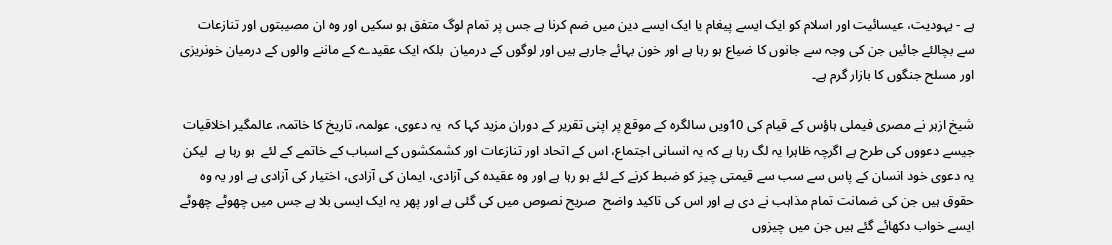ہے - یہودیت، عیسائیت اور اسلام کو ایک ایسے پیغام یا ایک ایسے دین میں ضم کرنا ہے جس پر تمام لوگ متفق ہو سکیں اور وہ ان مصیبتوں اور تنازعات سے بچالئے جائیں جن کی وجہ سے جانوں کا ضیاع ہو رہا ہے اور خون بہائے جارہے ہیں اور لوگوں کے درمیان  بلکہ ایک عقیدے کے ماننے والوں کے درمیان خونریزی اور مسلح جنگوں کا بازار گرم ہے۔

شیخ ازہر نے مصری فیملی ہاؤس کے قیام کی 10ویں سالگرہ کے موقع پر اپنی تقریر کے دوران مزید کہا کہ  یہ دعوی، عولمہ، تاریخ کا خاتمہ، عالمگیر اخلاقیات جیسے دعووں کی طرح ہے اگرچہ ظاہرا یہ لگ رہا ہے کہ یہ انسانی اجتماع، اس کے اتحاد اور تنازعات اور کشمکشوں کے اسباب کے خاتمے کے لئے  ہو رہا ہے  لیکن یہ دعوی خود انسان کے پاس سے سب سے قیمتی چیز کو ضبط کرنے کے لئے ہو رہا ہے اور وہ عقیدہ کی آزادی، ایمان کی آزادی، اختیار کی آزادی ہے اور یہ وہ حقوق ہیں جن کی ضمانت تمام مذاہب نے دی ہے اور اس کی تاکید واضح  صریح نصوص میں کی گئی ہے اور پھر یہ ایک ایسی بلا ہے جس میں چھوٹے چھوٹے ایسے خواب دکھائے گئے ہیں جن میں چیزوں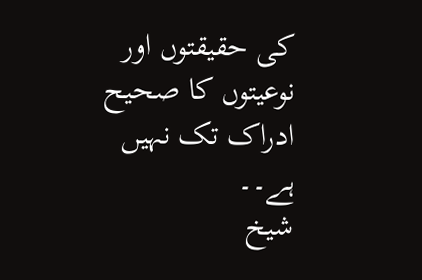کی حقیقتوں اور نوعیتوں کا صحیح ادراک تک نہیں ہے۔۔
شیخ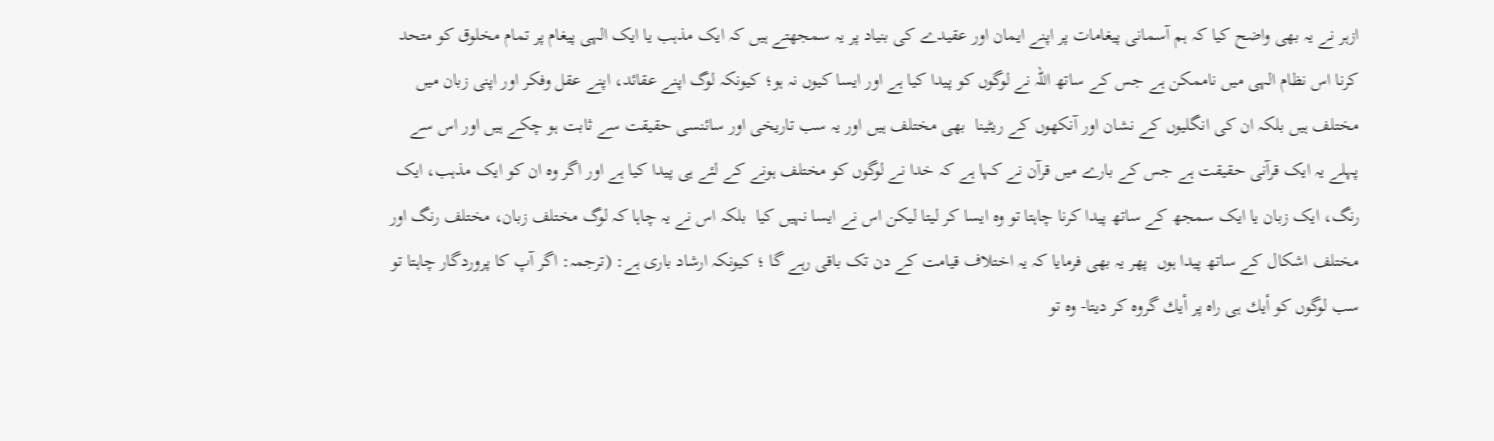ازہر نے یہ بھی واضح کیا کہ ہم آسمانی پیغامات پر اپنے ایمان اور عقیدے کی بنیاد پر یہ سمجھتے ہیں کہ ایک مذہب یا ایک الہی پیغام پر تمام مخلوق کو متحد کرنا اس نظام الہی میں ناممکن ہے جس کے ساتھ اللہ نے لوگوں کو پیدا کیا ہے اور ایسا کیوں نہ ہو؛ کیونکہ لوگ اپنے عقائد، اپنے عقل وفکر اور اپنی زبان میں مختلف ہیں بلکہ ان کی انگلیوں کے نشان اور آنکھوں کے ریٹینا  بھی مختلف ہیں اور یہ سب تاریخی اور سائنسی حقیقت سے ثابت ہو چکے ہیں اور اس سے پہلے یہ ایک قرآنی حقیقت ہے جس کے بارے میں قرآن نے کہا ہے کہ خدا نے لوگوں کو مختلف ہونے کے لئے ہی پیدا کیا ہے اور اگر وہ ان کو ایک مذہب، ایک رنگ، ایک زبان یا ایک سمجھ کے ساتھ پیدا کرنا چاہتا تو وہ ایسا کر لیتا لیکن اس نے ایسا نہیں کیا  بلکہ اس نے یہ چاہا کہ لوگ مختلف زبان، مختلف رنگ اور مختلف اشکال کے ساتھ پیدا ہوں  پھر یہ بھی فرمایا کہ یہ اختلاف قیامت کے دن تک باقی رہے گا ؛ کیونکہ ارشاد باری ہے: (ترجمہ: اگر آپ كا پروردگار چاہتا تو سب لوگوں كو أيك ہى راه پر أيك گروه كر ديتا- وه تو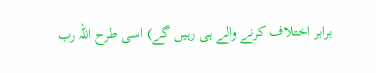برابر اختلاف كرنے والے ہى رہيں گے) اسی طرح اللہ رب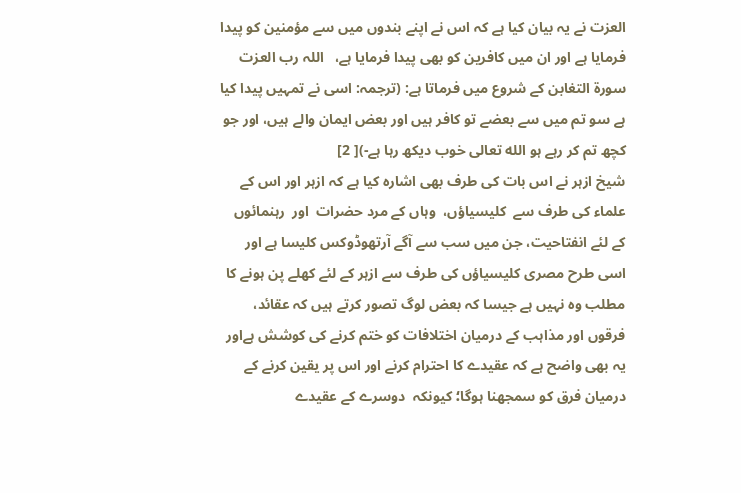العزت نے یہ بیان کیا ہے کہ اس نے اپنے بندوں میں سے مؤمنین کو پیدا فرمایا ہے اور ان میں کافرین کو بھی پیدا فرمایا ہے،   اللہ رب العزت سورۃ التغابن کے شروع میں فرماتا ہے: (ترجمہ: اسى نے تمہيں پيدا كيا ہے سو تم ميں سے بعضے تو كافر ہيں اور بعض ايمان والے ہيں، اور جو كچھ تم كر رہے ہو الله تعالى خوب ديكھ رہا ہے-)[ 2]
شیخ ازہر نے اس بات کی طرف بھی اشارہ کیا ہے کہ ازہر اور اس کے علماء کی طرف سے  کلیسیاؤں،  وہاں کے مرد حضرات  اور  رہنمائوں کے لئے انفتاحیت، جن میں سب سے آگے آرتھوڈوکس کلیسا ہے اور اسی طرح مصری کلیسیاؤں کی طرف سے ازہر کے لئے کھلے پن ہونے کا مطلب وہ نہیں ہے جیسا کہ بعض لوگ تصور کرتے ہیں کہ عقائد، فرقوں اور مذاہب کے درمیان اختلافات کو ختم کرنے کی کوشش ہےاور یہ بھی واضح ہے کہ عقیدے کا احترام کرنے اور اس پر یقین کرنے کے درمیان فرق کو سمجھنا ہوگا؛ کیونکہ  دوسرے کے عقیدے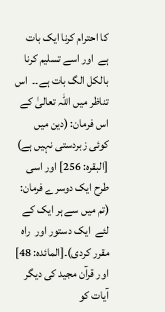کا احترام کرنا ایک بات ہے  اور اسے تسلیم کرنا بالکل الگ بات ہے۔۔  اس تناظر میں اللہ تعالیٰ کے اس فرمان: (دین میں کوئی زبردستى نہیں ہے) [البقرہ: 256] اور اسی طرح ایک دوسرے فرمان: (تم میں سے ہر ایک کے لئے  ایک دستور اور  راه مقرر كردى)۔[المائدہ: 48] اور قرآن مجید کی دیگر  آیات کو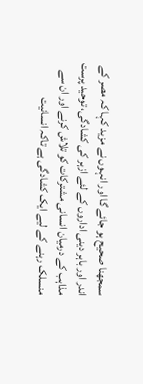سمجھنا صحیح ہو جائے گا اور انہوں نے مزید کہا کہ مصر کے اندر اور باہر دینی اداروں کے لئے ازہر کی کشادگی، توحید پرست مذاہب کے درمیان انسانی مشترکات کو تلاش کرنے اور ان سے منسلک رہنے کے لیے ایک کشادگی ہے تاکہ انسانیت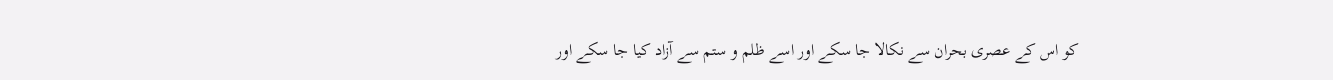کو اس کے عصری بحران سے نکالا جا سکے اور اسے ظلم و ستم سے آزاد کیا جا سکے اور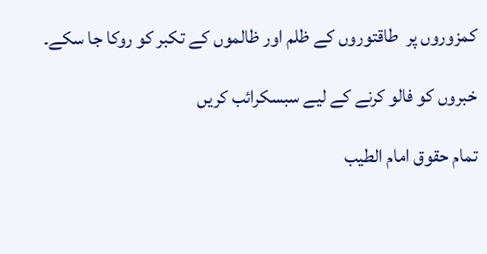کمزوروں پر  طاقتوروں کے ظلم اور ظالموں کے تکبر کو روکا جا سکے۔

خبروں کو فالو کرنے کے لیے سبسکرائب کریں

تمام حقوق امام الطیب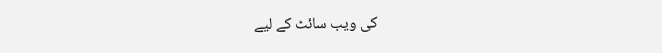کی ویب سائٹ کے لیے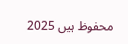محفوظ ہیں 2025